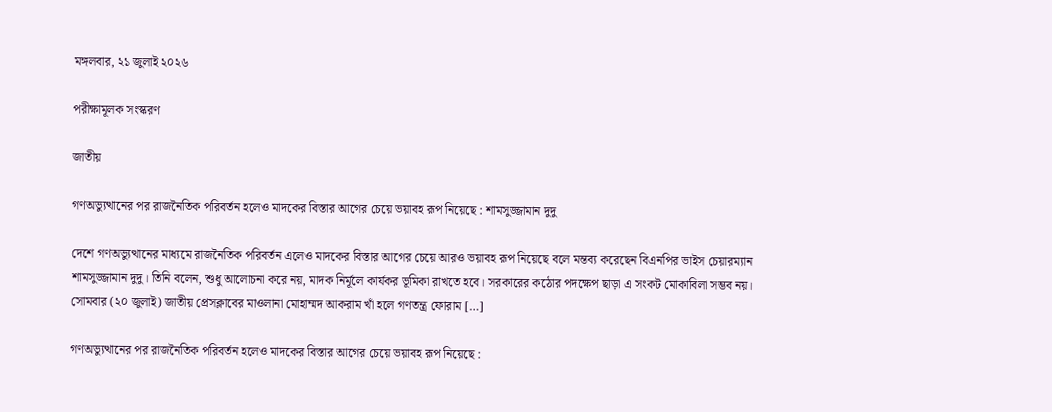মঙ্গলবার, ২১ জুলাই ২০২৬

পরীক্ষামূলক সংস্করণ

জাতীয়

গণঅভ্যুত্থানের পর রাজনৈতিক পরিবর্তন হলেও মাদকের বিস্তার আগের চেয়ে ভয়াবহ রূপ নিয়েছে : শামসুজ্জামান দুদু

দেশে গণঅভ্যুত্থানের মাধ্যমে রাজনৈতিক পরিবর্তন এলেও মাদকের বিস্তার আগের চেয়ে আরও ভয়াবহ রূপ নিয়েছে বলে মন্তব্য করেছেন বিএনপির ভাইস চেয়ারম্যান শামসুজ্জামান দুদু। তিনি বলেন, শুধু আলোচনা করে নয়, মাদক নির্মূলে কার্যকর ভূমিকা রাখতে হবে। সরকারের কঠোর পদক্ষেপ ছাড়া এ সংকট মোকাবিলা সম্ভব নয়। সোমবার (২০ জুলাই) জাতীয় প্রেসক্লাবের মাওলানা মোহাম্মদ আকরাম খাঁ হলে গণতন্ত্র ফোরাম […]

গণঅভ্যুত্থানের পর রাজনৈতিক পরিবর্তন হলেও মাদকের বিস্তার আগের চেয়ে ভয়াবহ রূপ নিয়েছে :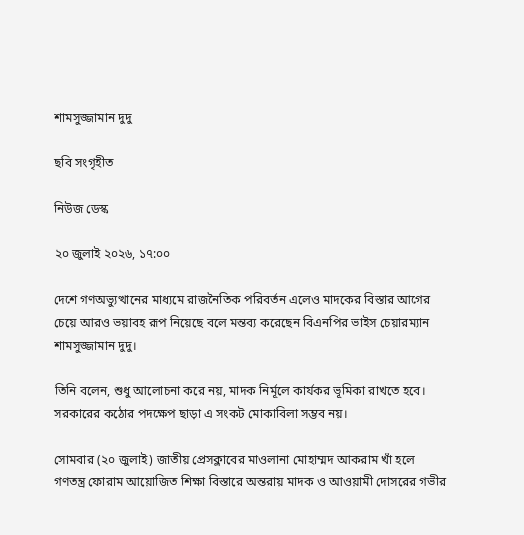শামসুজ্জামান দুদু

ছবি সংগৃহীত

নিউজ ডেস্ক

২০ জুলাই ২০২৬, ১৭:০০

দেশে গণঅভ্যুত্থানের মাধ্যমে রাজনৈতিক পরিবর্তন এলেও মাদকের বিস্তার আগের চেয়ে আরও ভয়াবহ রূপ নিয়েছে বলে মন্তব্য করেছেন বিএনপির ভাইস চেয়ারম্যান শামসুজ্জামান দুদু।

তিনি বলেন, শুধু আলোচনা করে নয়, মাদক নির্মূলে কার্যকর ভূমিকা রাখতে হবে। সরকারের কঠোর পদক্ষেপ ছাড়া এ সংকট মোকাবিলা সম্ভব নয়।

সোমবার (২০ জুলাই) জাতীয় প্রেসক্লাবের মাওলানা মোহাম্মদ আকরাম খাঁ হলে গণতন্ত্র ফোরাম আয়োজিত শিক্ষা বিস্তারে অন্তরায় মাদক ও আওয়ামী দোসরের গভীর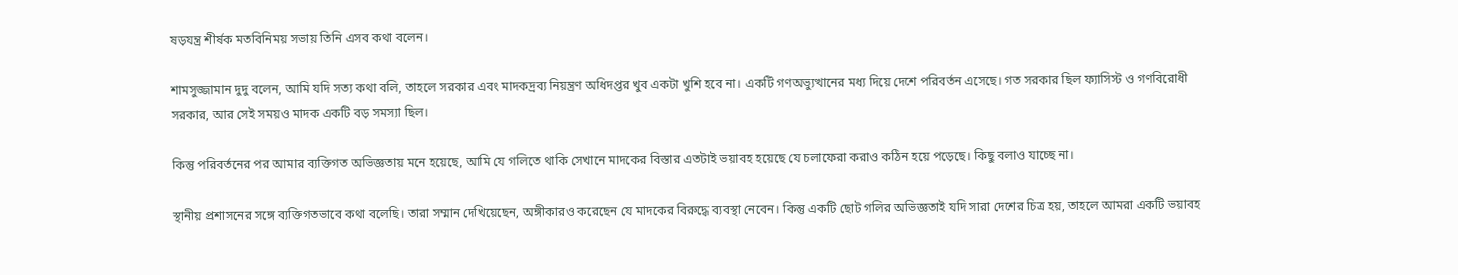ষড়যন্ত্র শীর্ষক মতবিনিময় সভায় তিনি এসব কথা বলেন।

শামসুজ্জামান দুদু বলেন, আমি যদি সত্য কথা বলি, তাহলে সরকার এবং মাদকদ্রব্য নিয়ন্ত্রণ অধিদপ্তর খুব একটা খুশি হবে না। একটি গণঅভ্যুত্থানের মধ্য দিয়ে দেশে পরিবর্তন এসেছে। গত সরকার ছিল ফ্যাসিস্ট ও গণবিরোধী সরকার, আর সেই সময়ও মাদক একটি বড় সমস্যা ছিল।

কিন্তু পরিবর্তনের পর আমার ব্যক্তিগত অভিজ্ঞতায় মনে হয়েছে, আমি যে গলিতে থাকি সেখানে মাদকের বিস্তার এতটাই ভয়াবহ হয়েছে যে চলাফেরা করাও কঠিন হয়ে পড়েছে। কিছু বলাও যাচ্ছে না।

স্থানীয় প্রশাসনের সঙ্গে ব্যক্তিগতভাবে কথা বলেছি। তারা সম্মান দেখিয়েছেন, অঙ্গীকারও করেছেন যে মাদকের বিরুদ্ধে ব্যবস্থা নেবেন। কিন্তু একটি ছোট গলির অভিজ্ঞতাই যদি সারা দেশের চিত্র হয়, তাহলে আমরা একটি ভয়াবহ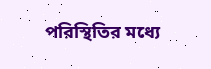পরিস্থিতির মধ্যে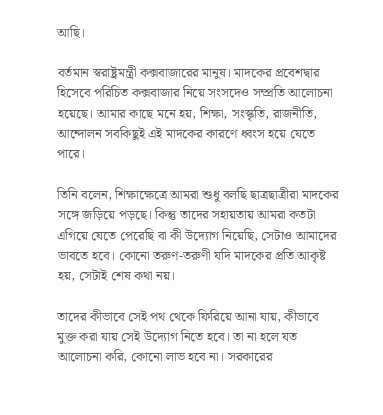আছি।

বর্তমান স্বরাষ্ট্রমন্ত্রী কক্সবাজারের মানুষ। মাদকের প্রবেশদ্বার হিসেবে পরিচিত কক্সবাজার নিয়ে সংসদেও সম্প্রতি আলোচনা হয়েছে। আমার কাছে মনে হয়, শিক্ষা, সংস্কৃতি, রাজনীতি, আন্দোলন সবকিছুই এই মাদকের কারণে ধ্বংস হয়ে যেতে পারে।

তিনি বলেন, শিক্ষাক্ষেত্রে আমরা শুধু বলছি ছাত্রছাত্রীরা মাদকের সঙ্গে জড়িয়ে পড়ছে। কিন্তু তাদের সহায়তায় আমরা কতটা এগিয়ে যেতে পেরেছি বা কী উদ্যোগ নিয়েছি, সেটাও আমাদের ভাবতে হবে। কোনো তরুণ-তরুণী যদি মাদকের প্রতি আকৃষ্ট হয়, সেটাই শেষ কথা নয়।

তাদের কীভাবে সেই পথ থেকে ফিরিয়ে আনা যায়, কীভাবে মুক্ত করা যায় সেই উদ্যোগ নিতে হবে। তা না হলে যত আলোচনা করি, কোনো লাভ হবে না। সরকারের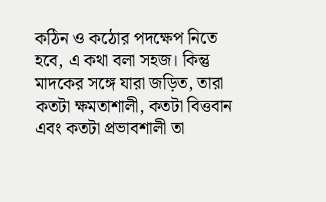কঠিন ও কঠোর পদক্ষেপ নিতে হবে, এ কথা বলা সহজ। কিন্তু মাদকের সঙ্গে যারা জড়িত, তারা কতটা ক্ষমতাশালী, কতটা বিত্তবান এবং কতটা প্রভাবশালী তা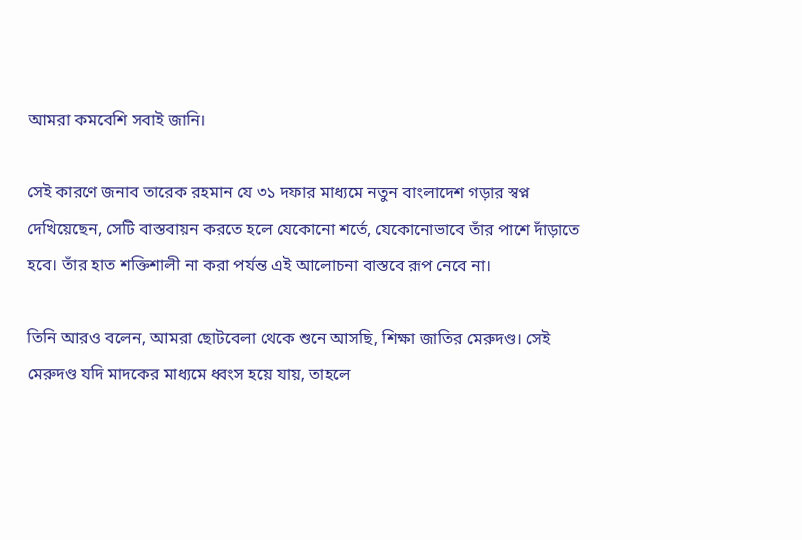আমরা কমবেশি সবাই জানি।

সেই কারণে জনাব তারেক রহমান যে ৩১ দফার মাধ্যমে নতুন বাংলাদেশ গড়ার স্বপ্ন দেখিয়েছেন, সেটি বাস্তবায়ন করতে হলে যেকোনো শর্তে, যেকোনোভাবে তাঁর পাশে দাঁড়াতে হবে। তাঁর হাত শক্তিশালী না করা পর্যন্ত এই আলোচনা বাস্তবে রূপ নেবে না।

তিনি আরও বলেন, আমরা ছোটবেলা থেকে শুনে আসছি, শিক্ষা জাতির মেরুদণ্ড। সেই মেরুদণ্ড যদি মাদকের মাধ্যমে ধ্বংস হয়ে যায়, তাহলে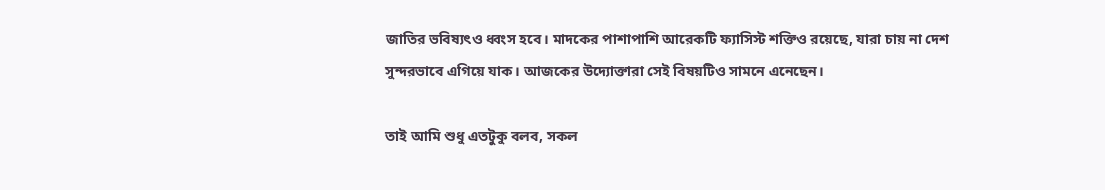জাতির ভবিষ্যৎও ধ্বংস হবে। মাদকের পাশাপাশি আরেকটি ফ্যাসিস্ট শক্তিও রয়েছে, যারা চায় না দেশ সুন্দরভাবে এগিয়ে যাক। আজকের উদ্যোক্তারা সেই বিষয়টিও সামনে এনেছেন।

তাই আমি শুধু এতটুকু বলব, সকল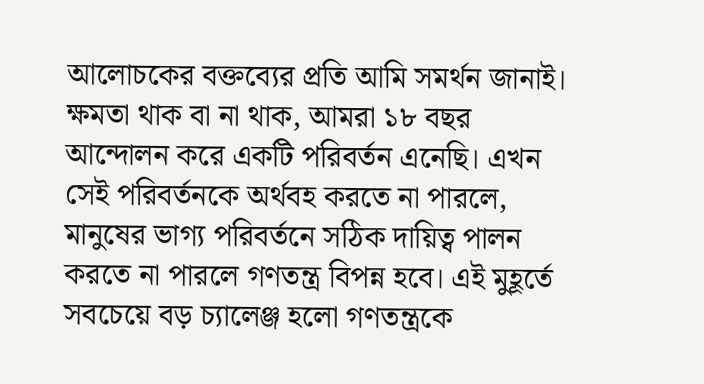আলোচকের বক্তব্যের প্রতি আমি সমর্থন জানাই। ক্ষমতা থাক বা না থাক, আমরা ১৮ বছর আন্দোলন করে একটি পরিবর্তন এনেছি। এখন সেই পরিবর্তনকে অর্থবহ করতে না পারলে, মানুষের ভাগ্য পরিবর্তনে সঠিক দায়িত্ব পালন করতে না পারলে গণতন্ত্র বিপন্ন হবে। এই মুহূর্তে সবচেয়ে বড় চ্যালেঞ্জ হলো গণতন্ত্রকে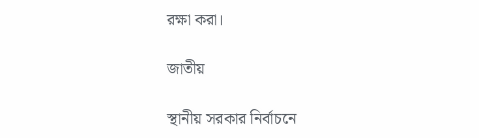রক্ষা করা।

জাতীয়

স্থানীয় সরকার নির্বাচনে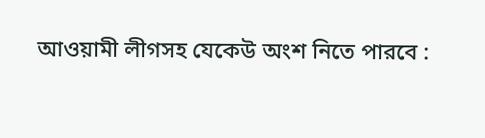আওয়ামী লীগসহ যেকেউ অংশ নিতে পারবে :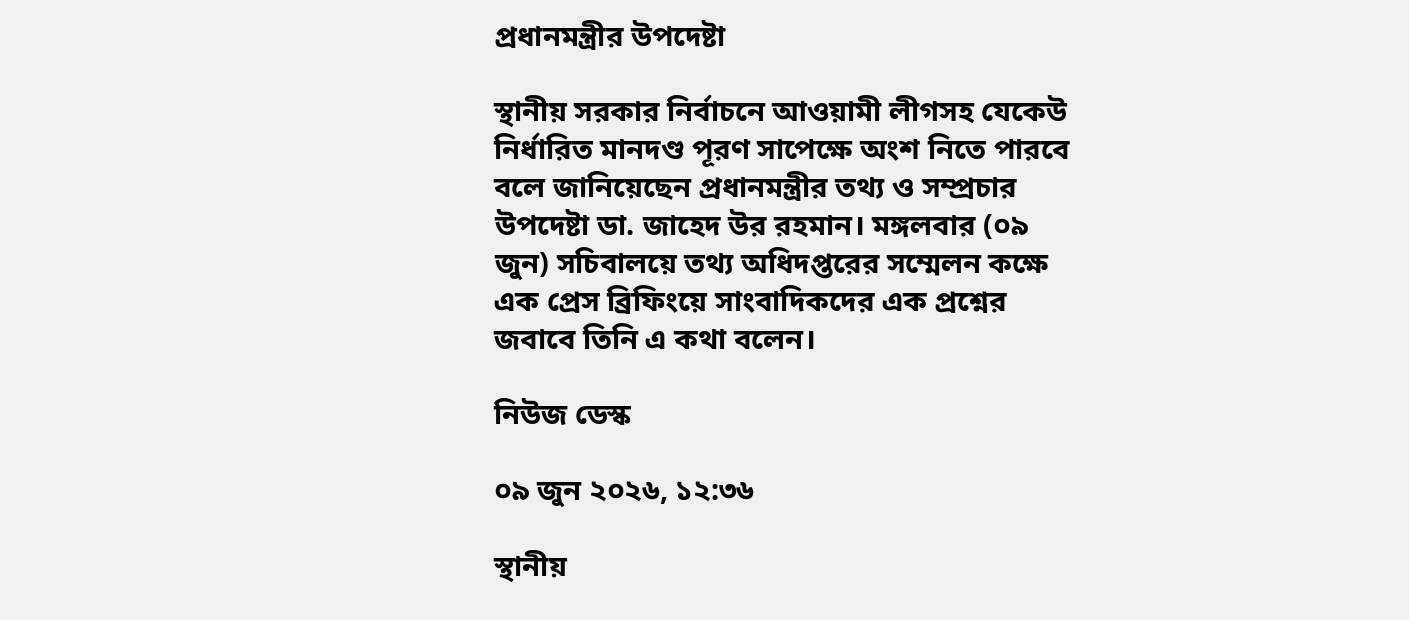প্রধানমন্ত্রীর উপদেষ্টা

স্থানীয় সরকার নির্বাচনে আওয়ামী লীগসহ যেকেউ নির্ধারিত মানদণ্ড পূরণ সাপেক্ষে অংশ নিতে পারবে বলে জানিয়েছেন প্রধানমন্ত্রীর তথ্য ও সম্প্রচার উপদেষ্টা ডা. জাহেদ উর রহমান। মঙ্গলবার (০৯ জুন) সচিবালয়ে তথ্য অধিদপ্তরের সম্মেলন কক্ষে এক প্রেস ব্রিফিংয়ে সাংবাদিকদের এক প্রশ্নের জবাবে তিনি এ কথা বলেন।

নিউজ ডেস্ক

০৯ জুন ২০২৬, ১২:৩৬

স্থানীয়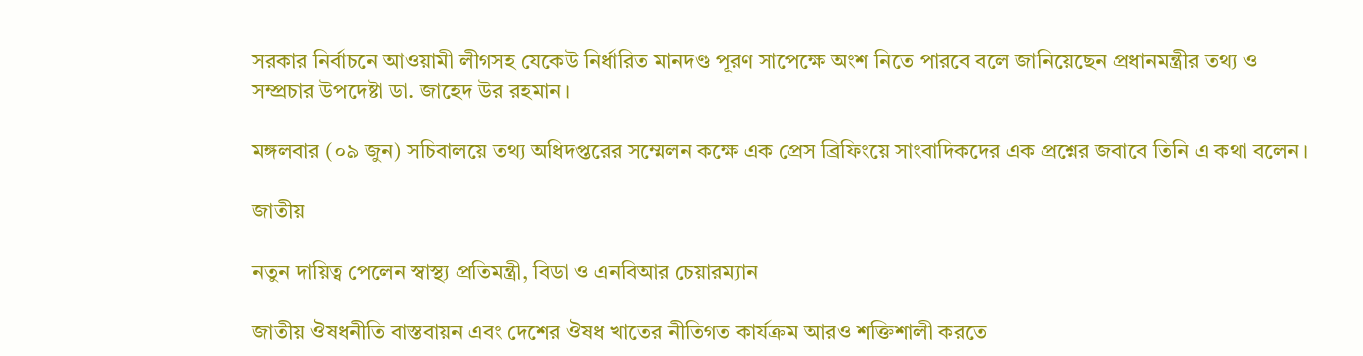সরকার নির্বাচনে আওয়ামী লীগসহ যেকেউ নির্ধারিত মানদণ্ড পূরণ সাপেক্ষে অংশ নিতে পারবে বলে জানিয়েছেন প্রধানমন্ত্রীর তথ্য ও সম্প্রচার উপদেষ্টা ডা. জাহেদ উর রহমান।

মঙ্গলবার (০৯ জুন) সচিবালয়ে তথ্য অধিদপ্তরের সম্মেলন কক্ষে এক প্রেস ব্রিফিংয়ে সাংবাদিকদের এক প্রশ্নের জবাবে তিনি এ কথা বলেন।

জাতীয়

নতুন দায়িত্ব পেলেন স্বাস্থ্য প্রতিমন্ত্রী, বিডা ও এনবিআর চেয়ারম্যান

জাতীয় ঔষধনীতি বাস্তবায়ন এবং দেশের ঔষধ খাতের নীতিগত কার্যক্রম আরও শক্তিশালী করতে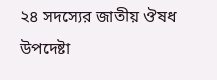২৪ সদস্যের জাতীয় ঔষধ উপদেষ্টা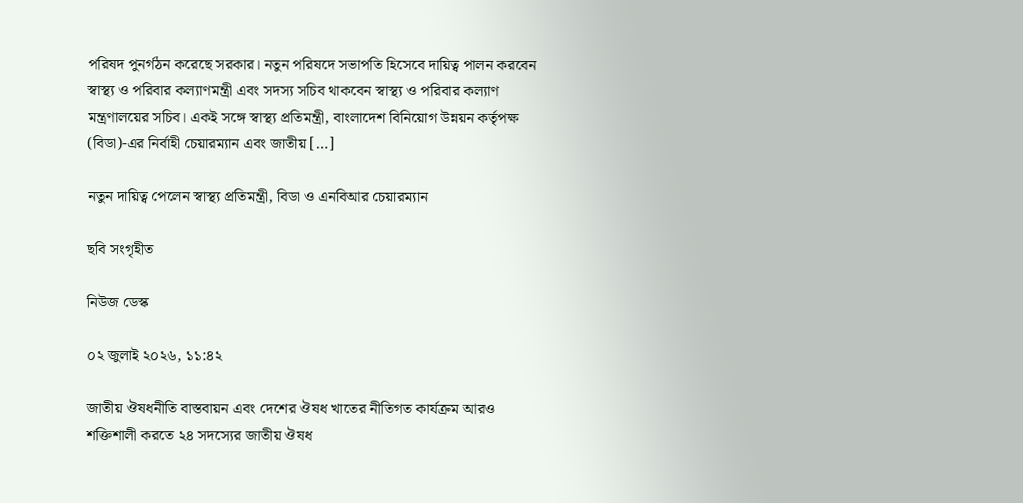পরিষদ পুনর্গঠন করেছে সরকার। নতুন পরিষদে সভাপতি হিসেবে দায়িত্ব পালন করবেন স্বাস্থ্য ও পরিবার কল্যাণমন্ত্রী এবং সদস্য সচিব থাকবেন স্বাস্থ্য ও পরিবার কল্যাণ মন্ত্রণালয়ের সচিব। একই সঙ্গে স্বাস্থ্য প্রতিমন্ত্রী, বাংলাদেশ বিনিয়োগ উন্নয়ন কর্তৃপক্ষ (বিডা)-এর নির্বাহী চেয়ারম্যান এবং জাতীয় […]

নতুন দায়িত্ব পেলেন স্বাস্থ্য প্রতিমন্ত্রী, বিডা ও এনবিআর চেয়ারম্যান

ছবি সংগৃহীত

নিউজ ডেস্ক

০২ জুলাই ২০২৬, ১১:৪২

জাতীয় ঔষধনীতি বাস্তবায়ন এবং দেশের ঔষধ খাতের নীতিগত কার্যক্রম আরও শক্তিশালী করতে ২৪ সদস্যের জাতীয় ঔষধ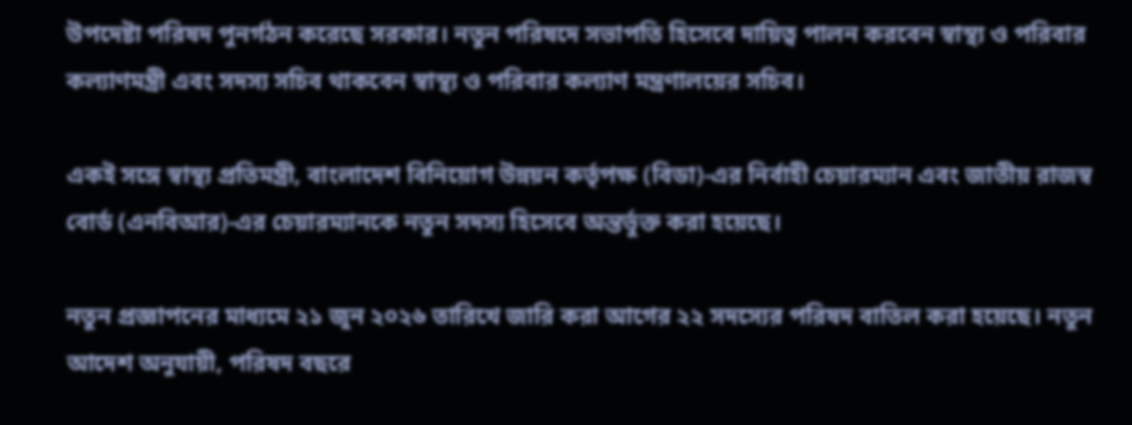উপদেষ্টা পরিষদ পুনর্গঠন করেছে সরকার। নতুন পরিষদে সভাপতি হিসেবে দায়িত্ব পালন করবেন স্বাস্থ্য ও পরিবার কল্যাণমন্ত্রী এবং সদস্য সচিব থাকবেন স্বাস্থ্য ও পরিবার কল্যাণ মন্ত্রণালয়ের সচিব।

একই সঙ্গে স্বাস্থ্য প্রতিমন্ত্রী, বাংলাদেশ বিনিয়োগ উন্নয়ন কর্তৃপক্ষ (বিডা)-এর নির্বাহী চেয়ারম্যান এবং জাতীয় রাজস্ব বোর্ড (এনবিআর)-এর চেয়ারম্যানকে নতুন সদস্য হিসেবে অন্তর্ভুক্ত করা হয়েছে।

নতুন প্রজ্ঞাপনের মাধ্যমে ২১ জুন ২০২৬ তারিখে জারি করা আগের ২২ সদস্যের পরিষদ বাতিল করা হয়েছে। নতুন আদেশ অনুযায়ী, পরিষদ বছরে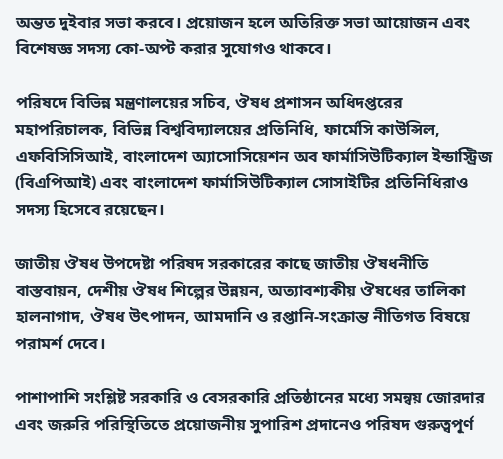অন্তত দুইবার সভা করবে। প্রয়োজন হলে অতিরিক্ত সভা আয়োজন এবং বিশেষজ্ঞ সদস্য কো-অপ্ট করার সুযোগও থাকবে।

পরিষদে বিভিন্ন মন্ত্রণালয়ের সচিব, ঔষধ প্রশাসন অধিদপ্তরের মহাপরিচালক, বিভিন্ন বিশ্ববিদ্যালয়ের প্রতিনিধি, ফার্মেসি কাউন্সিল, এফবিসিসিআই, বাংলাদেশ অ্যাসোসিয়েশন অব ফার্মাসিউটিক্যাল ইন্ডাস্ট্রিজ (বিএপিআই) এবং বাংলাদেশ ফার্মাসিউটিক্যাল সোসাইটির প্রতিনিধিরাও সদস্য হিসেবে রয়েছেন।

জাতীয় ঔষধ উপদেষ্টা পরিষদ সরকারের কাছে জাতীয় ঔষধনীতি বাস্তবায়ন, দেশীয় ঔষধ শিল্পের উন্নয়ন, অত্যাবশ্যকীয় ঔষধের তালিকা হালনাগাদ, ঔষধ উৎপাদন, আমদানি ও রপ্তানি-সংক্রান্ত নীতিগত বিষয়ে পরামর্শ দেবে।

পাশাপাশি সংশ্লিষ্ট সরকারি ও বেসরকারি প্রতিষ্ঠানের মধ্যে সমন্বয় জোরদার এবং জরুরি পরিস্থিতিতে প্রয়োজনীয় সুপারিশ প্রদানেও পরিষদ গুরুত্বপূর্ণ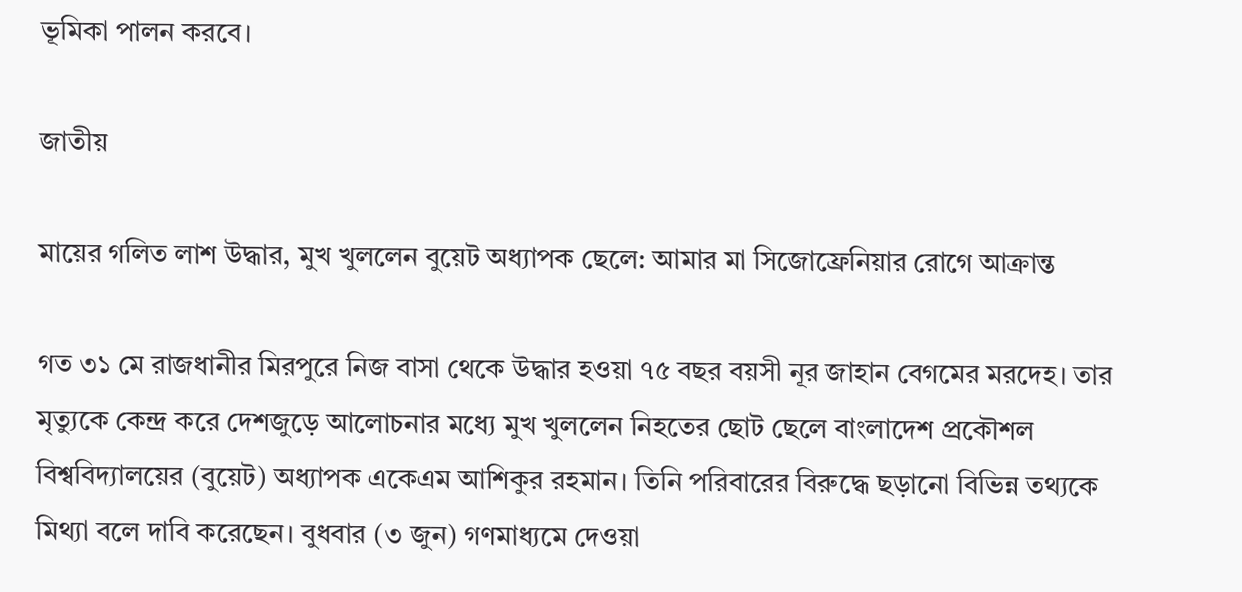ভূমিকা পালন করবে।

জাতীয়

মায়ের গলিত লাশ উদ্ধার, মুখ খুললেন বুয়েট অধ্যাপক ছেলে: আমার মা সিজোফ্রেনিয়ার রোগে আক্রান্ত

গত ৩১ মে রাজধানীর মিরপুরে নিজ বাসা থেকে উদ্ধার হওয়া ৭৫ বছর বয়সী নূর জাহান বেগমের মরদেহ। তার মৃত্যুকে কেন্দ্র করে দেশজুড়ে আলোচনার মধ্যে মুখ খুললেন নিহতের ছোট ছেলে বাংলাদেশ প্রকৌশল বিশ্ববিদ্যালয়ের (বুয়েট) অধ্যাপক একেএম আশিকুর রহমান। তিনি পরিবারের বিরুদ্ধে ছড়ানো বিভিন্ন তথ্যকে মিথ্যা বলে দাবি করেছেন। বুধবার (৩ জুন) গণমাধ্যমে দেওয়া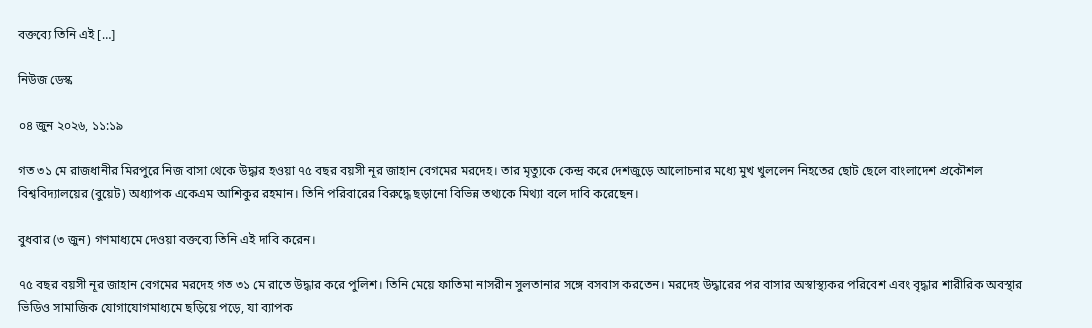বক্তব্যে তিনি এই […]

নিউজ ডেস্ক

০৪ জুন ২০২৬, ১১:১৯

গত ৩১ মে রাজধানীর মিরপুরে নিজ বাসা থেকে উদ্ধার হওয়া ৭৫ বছর বয়সী নূর জাহান বেগমের মরদেহ। তার মৃত্যুকে কেন্দ্র করে দেশজুড়ে আলোচনার মধ্যে মুখ খুললেন নিহতের ছোট ছেলে বাংলাদেশ প্রকৌশল বিশ্ববিদ্যালয়ের (বুয়েট) অধ্যাপক একেএম আশিকুর রহমান। তিনি পরিবারের বিরুদ্ধে ছড়ানো বিভিন্ন তথ্যকে মিথ্যা বলে দাবি করেছেন।

বুধবার (৩ জুন) গণমাধ্যমে দেওয়া বক্তব্যে তিনি এই দাবি করেন।

৭৫ বছর বয়সী নূর জাহান বেগমের মরদেহ গত ৩১ মে রাতে উদ্ধার করে পুলিশ। তিনি মেয়ে ফাতিমা নাসরীন সুলতানার সঙ্গে বসবাস করতেন। মরদেহ উদ্ধারের পর বাসার অস্বাস্থ্যকর পরিবেশ এবং বৃদ্ধার শারীরিক অবস্থার ভিডিও সামাজিক যোগাযোগমাধ্যমে ছড়িয়ে পড়ে, যা ব্যাপক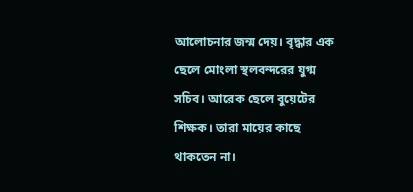আলোচনার জন্ম দেয়। বৃদ্ধার এক ছেলে মোংলা স্থলবন্দরের যুগ্ম সচিব। আরেক ছেলে বুয়েটের শিক্ষক। তারা মায়ের কাছে থাকতেন না।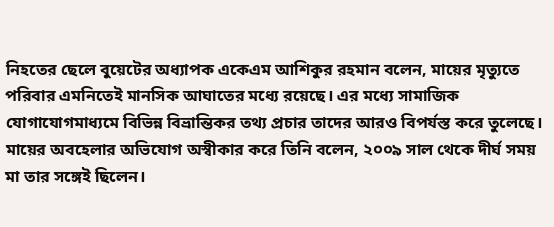নিহতের ছেলে বুয়েটের অধ্যাপক একেএম আশিকুর রহমান বলেন, মায়ের মৃত্যুতে পরিবার এমনিতেই মানসিক আঘাতের মধ্যে রয়েছে। এর মধ্যে সামাজিক যোগাযোগমাধ্যমে বিভিন্ন বিভ্রান্তিকর তথ্য প্রচার তাদের আরও বিপর্যস্ত করে তুলেছে। মায়ের অবহেলার অভিযোগ অস্বীকার করে তিনি বলেন, ২০০৯ সাল থেকে দীর্ঘ সময় মা তার সঙ্গেই ছিলেন।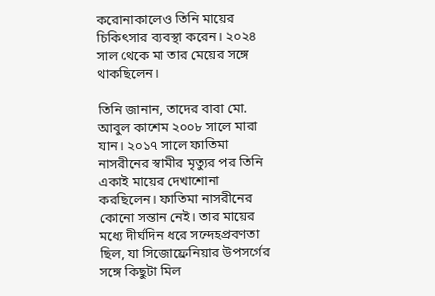করোনাকালেও তিনি মায়ের চিকিৎসার ব্যবস্থা করেন। ২০২৪ সাল থেকে মা তার মেয়ের সঙ্গে থাকছিলেন।

তিনি জানান, তাদের বাবা মো. আবুল কাশেম ২০০৮ সালে মারা যান। ২০১৭ সালে ফাতিমা নাসরীনের স্বামীর মৃত্যুর পর তিনি একাই মায়ের দেখাশোনা করছিলেন। ফাতিমা নাসরীনের কোনো সন্তান নেই। তার মায়ের মধ্যে দীর্ঘদিন ধরে সন্দেহপ্রবণতা ছিল, যা সিজোফ্রেনিয়ার উপসর্গের সঙ্গে কিছুটা মিল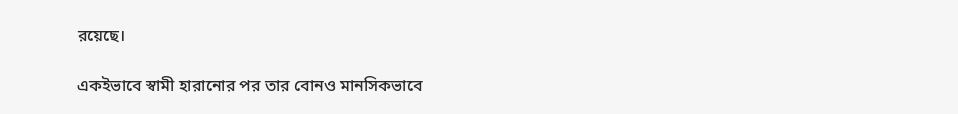রয়েছে।

একইভাবে স্বামী হারানোর পর তার বোনও মানসিকভাবে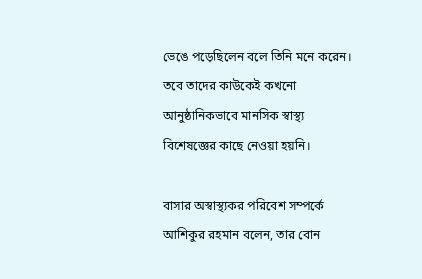ভেঙে পড়েছিলেন বলে তিনি মনে করেন। তবে তাদের কাউকেই কখনো আনুষ্ঠানিকভাবে মানসিক স্বাস্থ্য বিশেষজ্ঞের কাছে নেওয়া হয়নি।

বাসার অস্বাস্থ্যকর পরিবেশ সম্পর্কে আশিকুর রহমান বলেন, তার বোন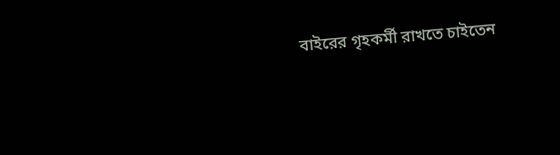বাইরের গৃহকর্মী রাখতে চাইতেন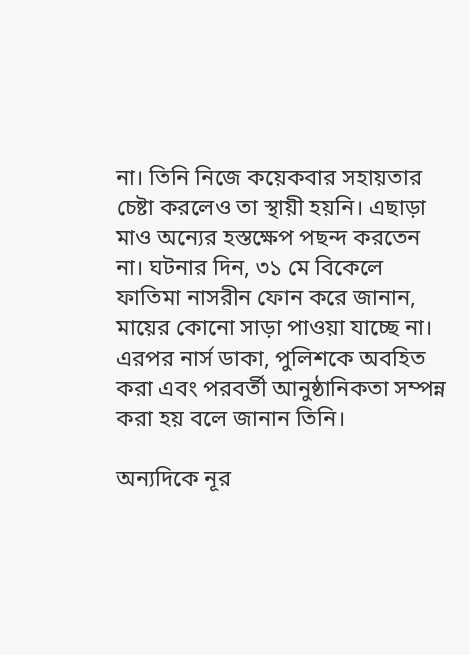না। তিনি নিজে কয়েকবার সহায়তার চেষ্টা করলেও তা স্থায়ী হয়নি। এছাড়া মাও অন্যের হস্তক্ষেপ পছন্দ করতেন না। ঘটনার দিন, ৩১ মে বিকেলে ফাতিমা নাসরীন ফোন করে জানান, মায়ের কোনো সাড়া পাওয়া যাচ্ছে না। এরপর নার্স ডাকা, পুলিশকে অবহিত করা এবং পরবর্তী আনুষ্ঠানিকতা সম্পন্ন করা হয় বলে জানান তিনি।

অন্যদিকে নূর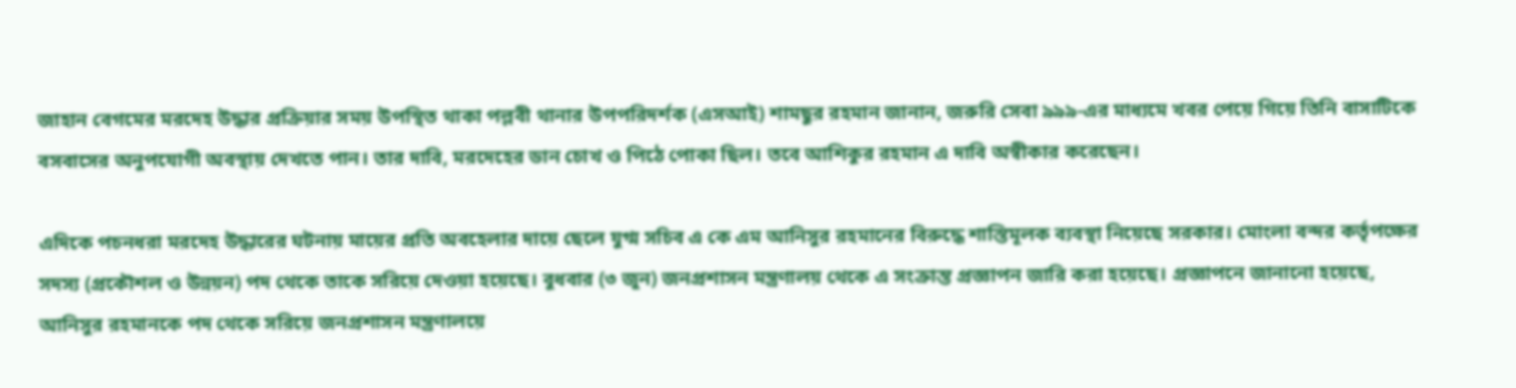জাহান বেগমের মরদেহ উদ্ধার প্রক্রিয়ার সময় উপস্থিত থাকা পল্লবী থানার উপপরিদর্শক (এসআই) শামছুর রহমান জানান, জরুরি সেবা ৯৯৯-এর মাধ্যমে খবর পেয়ে গিয়ে তিনি বাসাটিকে বসবাসের অনুপযোগী অবস্থায় দেখতে পান। তার দাবি, মরদেহের ডান চোখ ও পিঠে পোকা ছিল। তবে আশিকুর রহমান এ দাবি অস্বীকার করেছেন।

এদিকে পচনধরা মরদেহ উদ্ধারের ঘটনায় মায়ের প্রতি অবহেলার দায়ে ছেলে যুগ্ম সচিব এ কে এম আনিসুর রহমানের বিরুদ্ধে শাস্তিমূলক ব্যবস্থা নিয়েছে সরকার। মোংলা বন্দর কর্তৃপক্ষের সদস্য (প্রকৌশল ও উন্নয়ন) পদ থেকে তাকে সরিয়ে দেওয়া হয়েছে। বুধবার (৩ জুন) জনপ্রশাসন মন্ত্রণালয় থেকে এ সংক্রান্ত প্রজ্ঞাপন জারি করা হয়েছে। প্রজ্ঞাপনে জানানো হয়েছে, আনিসুর রহমানকে পদ থেকে সরিয়ে জনপ্রশাসন মন্ত্রণালয়ে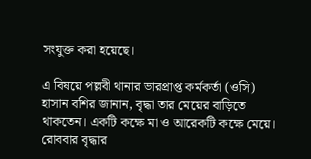সংযুক্ত করা হয়েছে।

এ বিষয়ে পল্লবী থানার ভারপ্রাপ্ত কর্মকর্তা (ওসি) হাসান বশির জানান, বৃদ্ধা তার মেয়ের বাড়িতে থাকতেন। একটি কক্ষে মা ও আরেকটি কক্ষে মেয়ে। রোববার বৃদ্ধার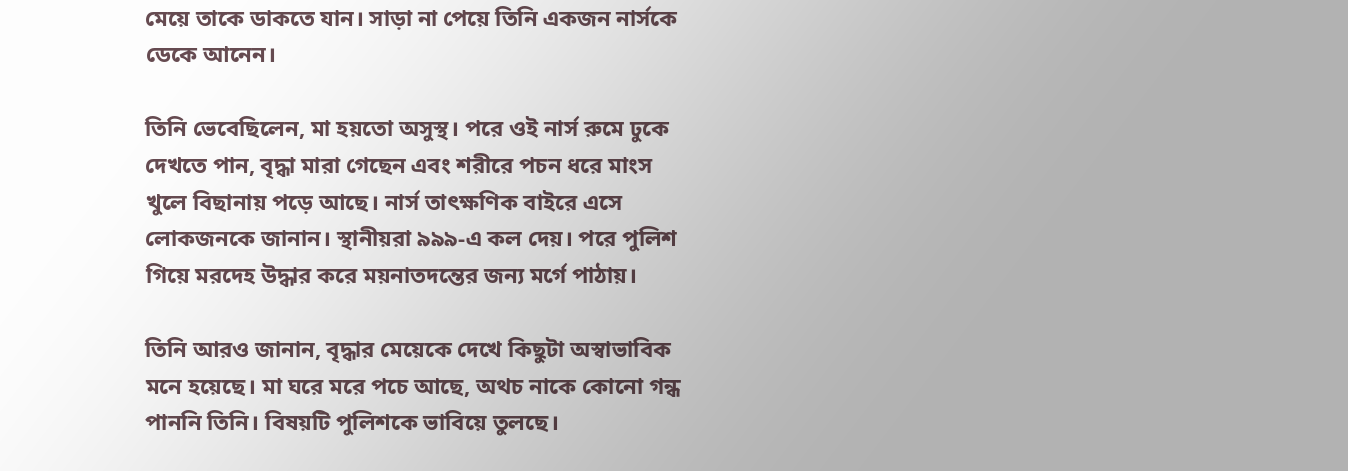মেয়ে তাকে ডাকতে যান। সাড়া না পেয়ে তিনি একজন নার্সকে ডেকে আনেন।

তিনি ভেবেছিলেন, মা হয়তো অসুস্থ। পরে ওই নার্স রুমে ঢুকে দেখতে পান, বৃদ্ধা মারা গেছেন এবং শরীরে পচন ধরে মাংস খুলে বিছানায় পড়ে আছে। নার্স তাৎক্ষণিক বাইরে এসে লোকজনকে জানান। স্থানীয়রা ৯৯৯-এ কল দেয়। পরে পুলিশ গিয়ে মরদেহ উদ্ধার করে ময়নাতদন্তের জন্য মর্গে পাঠায়।

তিনি আরও জানান, বৃদ্ধার মেয়েকে দেখে কিছুটা অস্বাভাবিক মনে হয়েছে। মা ঘরে মরে পচে আছে, অথচ নাকে কোনো গন্ধ পাননি তিনি। বিষয়টি পুলিশকে ভাবিয়ে তুলছে।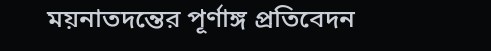ময়নাতদন্তের পূর্ণাঙ্গ প্রতিবেদন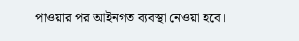পাওয়ার পর আইনগত ব্যবস্থা নেওয়া হবে।